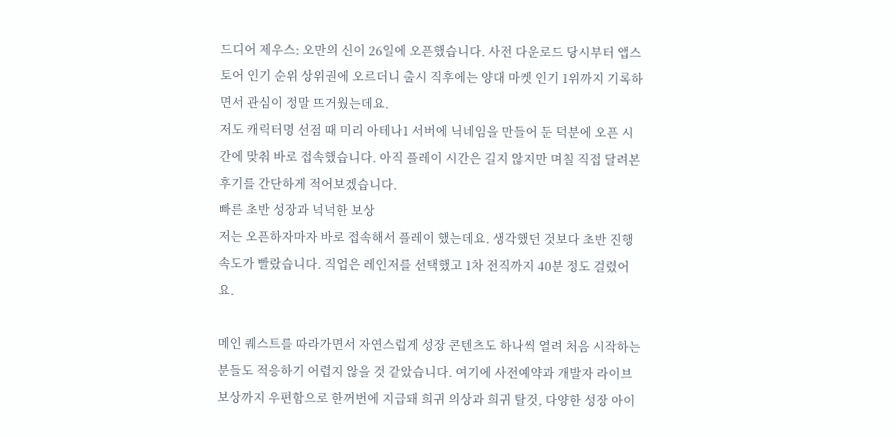드디어 제우스: 오만의 신이 26일에 오픈했습니다. 사전 다운로드 당시부터 앱스토어 인기 순위 상위권에 오르더니 출시 직후에는 양대 마켓 인기 1위까지 기록하면서 관심이 정말 뜨거웠는데요.
저도 캐릭터명 선점 때 미리 아테나1 서버에 닉네임을 만들어 둔 덕분에 오픈 시간에 맞춰 바로 접속했습니다. 아직 플레이 시간은 길지 않지만 며칠 직접 달려본 후기를 간단하게 적어보겠습니다.
빠른 초반 성장과 넉넉한 보상
저는 오픈하자마자 바로 접속해서 플레이 했는데요. 생각했던 것보다 초반 진행 속도가 빨랐습니다. 직업은 레인저를 선택했고 1차 전직까지 40분 정도 걸렸어요.

메인 퀘스트를 따라가면서 자연스럽게 성장 콘텐츠도 하나씩 열려 처음 시작하는 분들도 적응하기 어렵지 않을 것 같았습니다. 여기에 사전예약과 개발자 라이브 보상까지 우편함으로 한꺼번에 지급돼 희귀 의상과 희귀 탈것, 다양한 성장 아이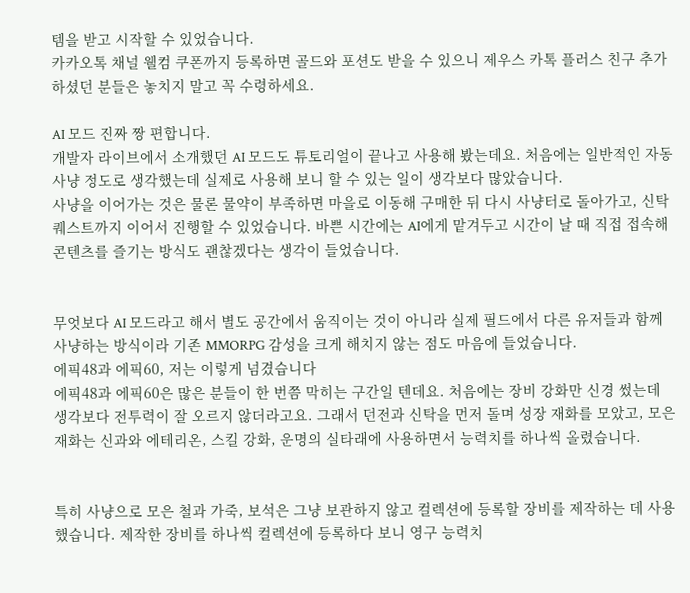템을 받고 시작할 수 있었습니다.
카카오톡 채널 웰컴 쿠폰까지 등록하면 골드와 포션도 받을 수 있으니 제우스 카톡 플러스 친구 추가 하셨던 분들은 놓치지 말고 꼭 수령하세요.

AI 모드 진짜 짱 편합니다.
개발자 라이브에서 소개했던 AI 모드도 튜토리얼이 끝나고 사용해 봤는데요. 처음에는 일반적인 자동 사냥 정도로 생각했는데 실제로 사용해 보니 할 수 있는 일이 생각보다 많았습니다.
사냥을 이어가는 것은 물론 물약이 부족하면 마을로 이동해 구매한 뒤 다시 사냥터로 돌아가고, 신탁 퀘스트까지 이어서 진행할 수 있었습니다. 바쁜 시간에는 AI에게 맡겨두고 시간이 날 때 직접 접속해 콘텐츠를 즐기는 방식도 괜찮겠다는 생각이 들었습니다.


무엇보다 AI 모드라고 해서 별도 공간에서 움직이는 것이 아니라 실제 필드에서 다른 유저들과 함께 사냥하는 방식이라 기존 MMORPG 감성을 크게 해치지 않는 점도 마음에 들었습니다.
에픽48과 에픽60, 저는 이렇게 넘겼습니다
에픽48과 에픽60은 많은 분들이 한 번쯤 막히는 구간일 텐데요. 처음에는 장비 강화만 신경 썼는데 생각보다 전투력이 잘 오르지 않더라고요. 그래서 던전과 신탁을 먼저 돌며 성장 재화를 모았고, 모은 재화는 신과와 에테리온, 스킬 강화, 운명의 실타래에 사용하면서 능력치를 하나씩 올렸습니다.


특히 사냥으로 모은 철과 가죽, 보석은 그냥 보관하지 않고 컬렉션에 등록할 장비를 제작하는 데 사용했습니다. 제작한 장비를 하나씩 컬렉션에 등록하다 보니 영구 능력치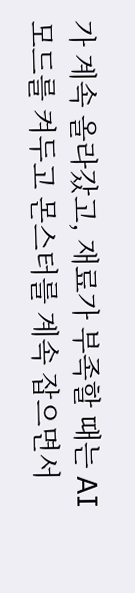가 계속 올라갔고, 재료가 부족할 때는 AI 모드를 켜두고 몬스터를 계속 잡으면서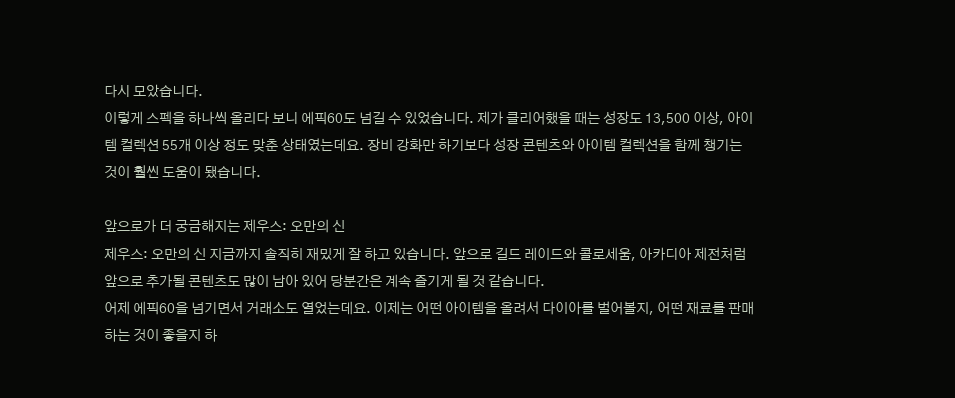다시 모았습니다.
이렇게 스펙을 하나씩 올리다 보니 에픽60도 넘길 수 있었습니다. 제가 클리어했을 때는 성장도 13,500 이상, 아이템 컬렉션 55개 이상 정도 맞춘 상태였는데요. 장비 강화만 하기보다 성장 콘텐츠와 아이템 컬렉션을 함께 챙기는 것이 훨씬 도움이 됐습니다.

앞으로가 더 궁금해지는 제우스: 오만의 신
제우스: 오만의 신 지금까지 솔직히 재밌게 잘 하고 있습니다. 앞으로 길드 레이드와 콜로세움, 아카디아 제전처럼 앞으로 추가될 콘텐츠도 많이 남아 있어 당분간은 계속 즐기게 될 것 같습니다.
어제 에픽60을 넘기면서 거래소도 열었는데요. 이제는 어떤 아이템을 올려서 다이아를 벌어볼지, 어떤 재료를 판매하는 것이 좋을지 하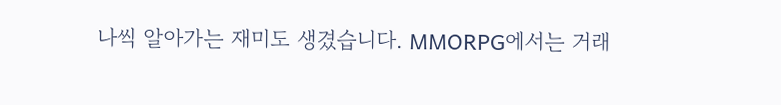나씩 알아가는 재미도 생겼습니다. MMORPG에서는 거래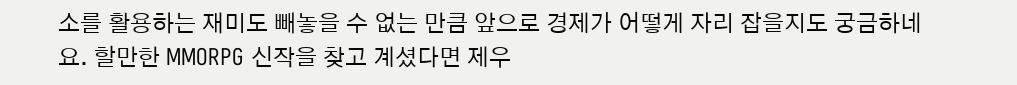소를 활용하는 재미도 빼놓을 수 없는 만큼 앞으로 경제가 어떻게 자리 잡을지도 궁금하네요. 할만한 MMORPG 신작을 찾고 계셨다면 제우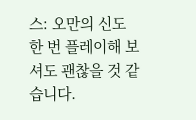스: 오만의 신도 한 번 플레이해 보셔도 괜찮을 것 같습니다.